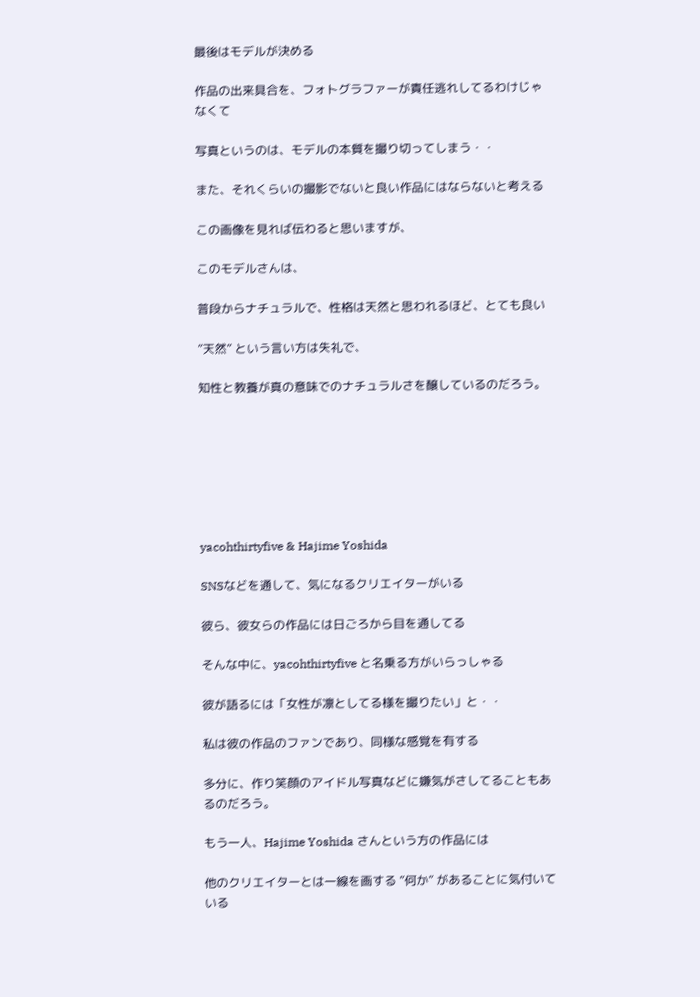最後はモデルが決める

作品の出来具合を、フォトグラファーが責任逃れしてるわけじゃなくて

写真というのは、モデルの本質を撮り切ってしまう・・

また、それくらいの撮影でないと良い作品にはならないと考える

この画像を見れば伝わると思いますが、

このモデルさんは、

普段からナチュラルで、性格は天然と思われるほど、とても良い

”天然” という言い方は失礼で、

知性と教養が真の意味でのナチュラルさを醸しているのだろう。







yacohthirtyfive & Hajime Yoshida

SNSなどを通して、気になるクリエイターがいる

彼ら、彼女らの作品には日ごろから目を通してる

そんな中に、yacohthirtyfive と名乗る方がいらっしゃる

彼が語るには「女性が凛としてる様を撮りたい」と・・

私は彼の作品のファンであり、同様な感覚を有する

多分に、作り笑顔のアイドル写真などに嫌気がさしてることもあるのだろう。

もう一人、Hajime Yoshida さんという方の作品には

他のクリエイターとは一線を画する ”何か” があることに気付いている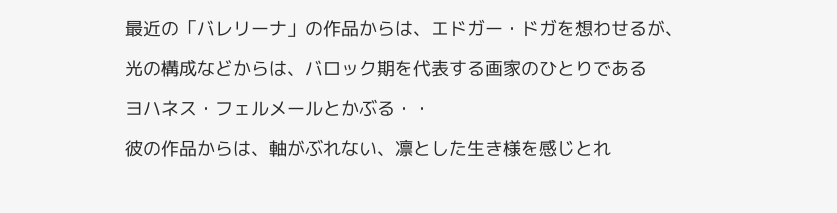最近の「バレリーナ」の作品からは、エドガー・ドガを想わせるが、

光の構成などからは、バロック期を代表する画家のひとりである

ヨハネス・フェルメールとかぶる・・

彼の作品からは、軸がぶれない、凛とした生き様を感じとれ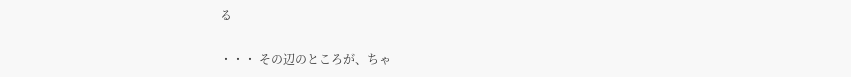る

・・・ その辺のところが、ちゃ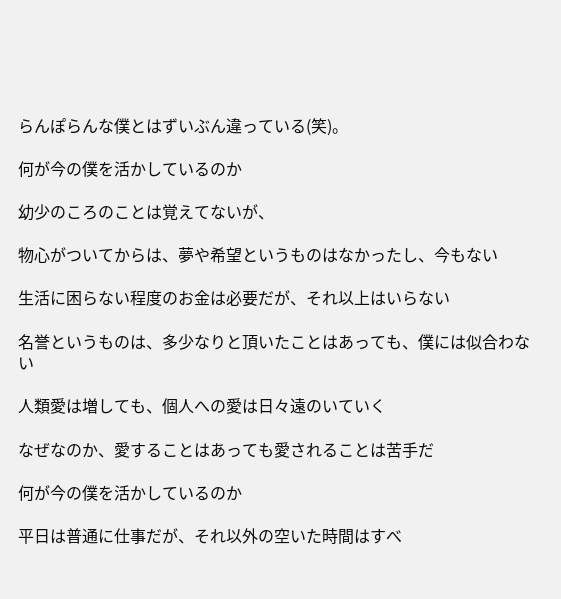らんぽらんな僕とはずいぶん違っている(笑)。

何が今の僕を活かしているのか

幼少のころのことは覚えてないが、

物心がついてからは、夢や希望というものはなかったし、今もない

生活に困らない程度のお金は必要だが、それ以上はいらない

名誉というものは、多少なりと頂いたことはあっても、僕には似合わない

人類愛は増しても、個人への愛は日々遠のいていく

なぜなのか、愛することはあっても愛されることは苦手だ

何が今の僕を活かしているのか

平日は普通に仕事だが、それ以外の空いた時間はすべ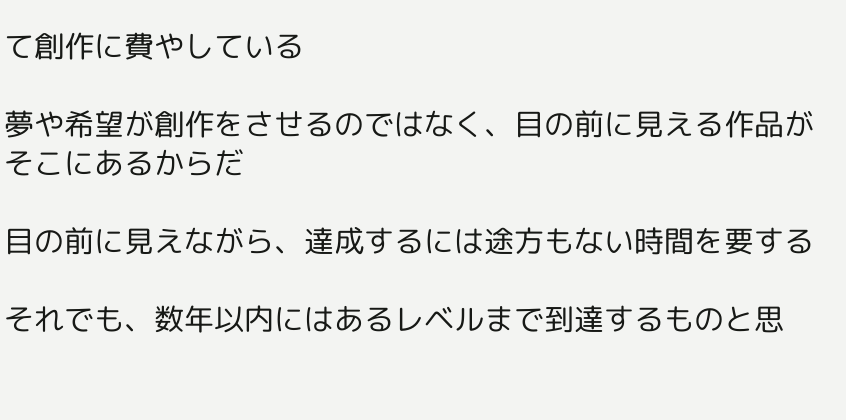て創作に費やしている

夢や希望が創作をさせるのではなく、目の前に見える作品がそこにあるからだ

目の前に見えながら、達成するには途方もない時間を要する

それでも、数年以内にはあるレベルまで到達するものと思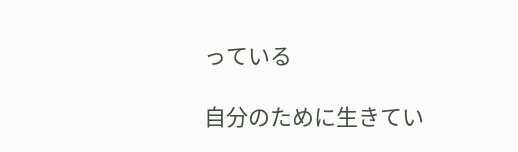っている

自分のために生きてい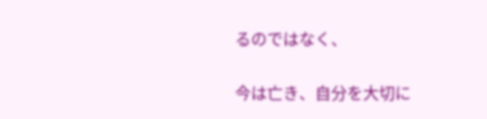るのではなく、

今は亡き、自分を大切に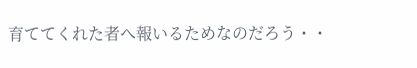育ててくれた者へ報いるためなのだろう・・